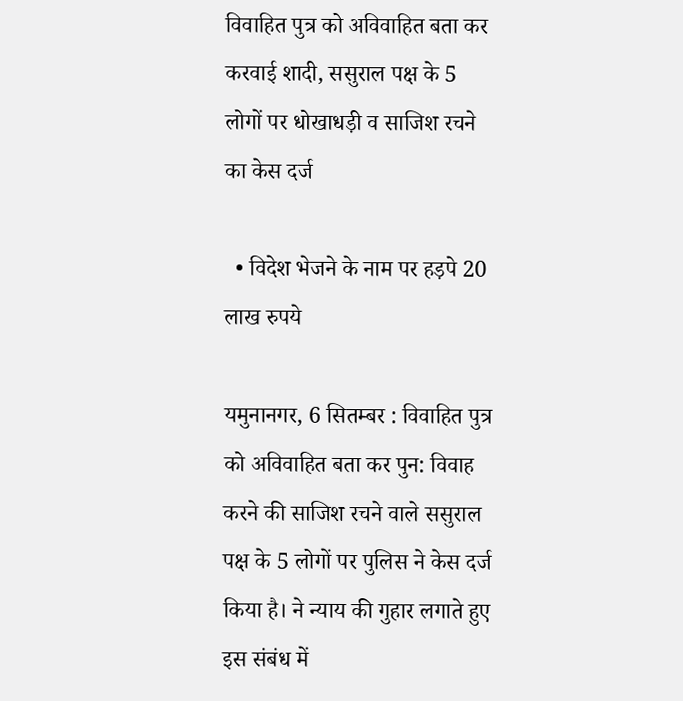विवाहित पुत्र को अविवाहित बता कर करवाई शादी, ससुराल पक्ष के 5 लोगों पर धोखाधड़ी व साजिश रचने का केस दर्ज

  • विदेश भेजने के नाम पर हड़पे 20 लाख रुपये

यमुनानगर, 6 सितम्बर : विवाहित पुत्र को अविवाहित बता कर पुन: विवाह करने की साजिश रचने वाले ससुराल पक्ष के 5 लोगों पर पुलिस ने केस दर्ज किया है। ने न्याय की गुहार लगाते हुए इस संबंध में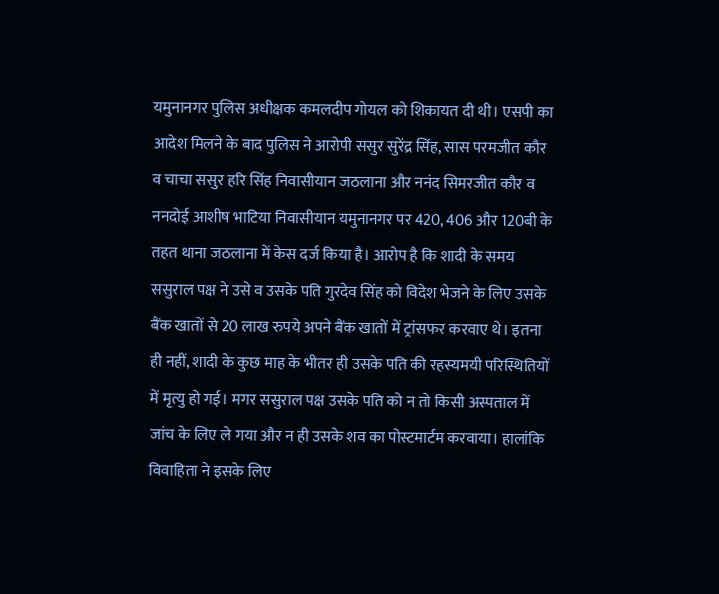यमुनानगर पुलिस अधीक्षक कमलदीप गोयल को शिकायत दी थी। एसपी का आदेश मिलने के बाद पुलिस ने आरोपी ससुर सुरेंद्र सिंह, सास परमजीत कौर व चाचा ससुर हरि सिंह निवासीयान जठलाना और ननंद सिमरजीत कौर व ननदोई आशीष भाटिया निवासीयान यमुनानगर पर 420, 406 और 120बी के तहत थाना जठलाना में केस दर्ज किया है। आरोप है कि शादी के समय ससुराल पक्ष ने उसे व उसके पति गुरदेव सिंह को विदेश भेजने के लिए उसके बैंक खातों से 20 लाख रुपये अपने बैंक खातों में ट्रांसफर करवाए थे। इतना ही नहीं, शादी के कुछ माह के भीतर ही उसके पति की रहस्यमयी परिस्थितियों में मृत्यु हो गई। मगर ससुराल पक्ष उसके पति को न तो किसी अस्पताल में जांच के लिए ले गया और न ही उसके शव का पोस्टमार्टम करवाया। हालांकि विवाहिता ने इसके लिए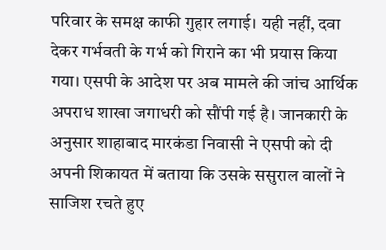परिवार के समक्ष काफी गुहार लगाई। यही नहीं, दवा देकर गर्भवती के गर्भ को गिराने का भी प्रयास किया गया। एसपी के आदेश पर अब मामले की जांच आर्थिक अपराध शाखा जगाधरी को सौंपी गई है। जानकारी के अनुसार शाहाबाद मारकंडा निवासी ने एसपी को दी अपनी शिकायत में बताया कि उसके ससुराल वालों ने साजिश रचते हुए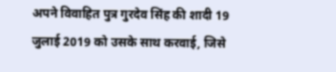अपने विवाहित पुत्र गुरदेव सिंह की शादी 19 जुलाई 2019 को उसके साथ करवाई, जिसे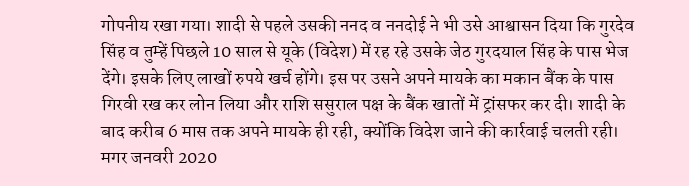गोपनीय रखा गया। शादी से पहले उसकी ननद व ननदोई ने भी उसे आश्वासन दिया कि गुरदेव सिंह व तुम्हें पिछले 10 साल से यूके (विदेश) में रह रहे उसके जेठ गुरदयाल सिंह के पास भेज देंगे। इसके लिए लाखों रुपये खर्च होंगे। इस पर उसने अपने मायके का मकान बैंक के पास गिरवी रख कर लोन लिया और राशि ससुराल पक्ष के बैंक खातों में ट्रांसफर कर दी। शादी के बाद करीब 6 मास तक अपने मायके ही रही, क्योंकि विदेश जाने की कार्रवाई चलती रही। मगर जनवरी 2020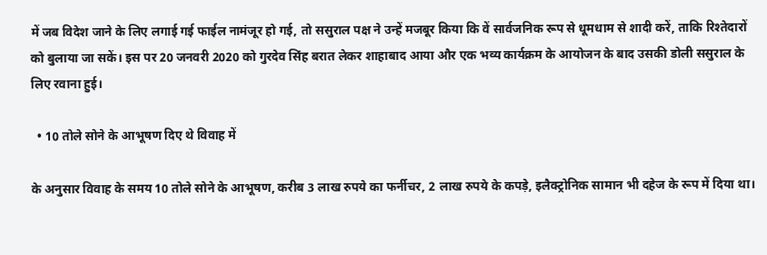में जब विदेश जाने के लिए लगाई गई फाईल नामंजूर हो गई, तो ससुराल पक्ष ने उन्हें मजबूर किया कि वें सार्वजनिक रूप से धूमधाम से शादी करें, ताकि रिश्तेदारों को बुलाया जा सकें। इस पर 20 जनवरी 2020 को गुरदेव सिंह बरात लेकर शाहाबाद आया और एक भव्य कार्यक्रम के आयोजन के बाद उसकी डोली ससुराल के लिए रवाना हुई।

  • 10 तोले सोने के आभूषण दिए थे विवाह में

के अनुसार विवाह के समय 10 तोले सोने के आभूषण, करीब 3 लाख रुपये का फर्नीचर, 2 लाख रुपये के कपड़े, इलैक्ट्रोनिक सामान भी दहेज के रूप में दिया था।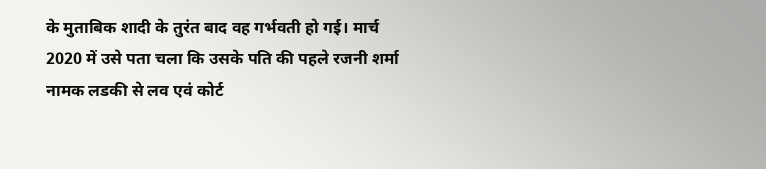के मुताबिक शादी के तुरंत बाद वह गर्भवती हो गई। मार्च 2020 में उसे पता चला कि उसके पति की पहले रजनी शर्मा नामक लडकी से लव एवं कोर्ट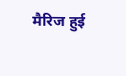मैरिज हुई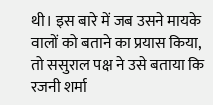थी। इस बारे में जब उसने मायके वालों को बताने का प्रयास किया, तो ससुराल पक्ष ने उसे बताया कि रजनी शर्मा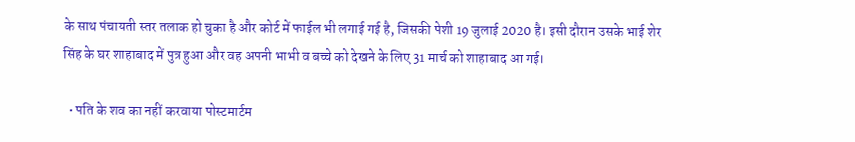के साथ पंचायती स्तर तलाक हो चुका है और कोर्ट में फाईल भी लगाई गई है, जिसकी पेशी 19 जुलाई 2020 है। इसी दौरान उसके भाई शेर सिंह के घर शाहाबाद में पुत्र हुआ और वह अपनी भाभी व बच्चे को देखने के लिए 31 मार्च को शाहाबाद आ गई।

  • पति के शव का नहीं करवाया पोस्टमार्टम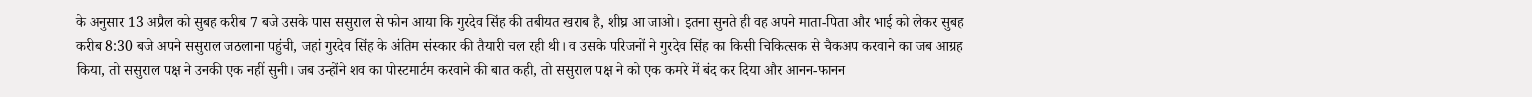के अनुसार 13 अप्रैल को सुबह करीब 7 बजे उसके पास ससुराल से फोन आया कि गुरदेव सिंह की तबीयत खराब है, शीघ्र आ जाओ। इतना सुनते ही वह अपने माता-पिता और भाई को लेकर सुबह करीब 8:30 बजे अपने ससुराल जठलाना पहुंची, जहां गुरदेव सिंह के अंतिम संस्कार की तैयारी चल रही थी। व उसके परिजनों ने गुरदेव सिंह का किसी चिकित्सक से चैकअप करवाने का जब आग्रह किया, तो ससुराल पक्ष ने उनकी एक नहीं सुनी। जब उन्होंने शव का पोस्टमार्टम करवाने की बात कही, तो ससुराल पक्ष ने को एक कमरे में बंद कर दिया और आनन-फानन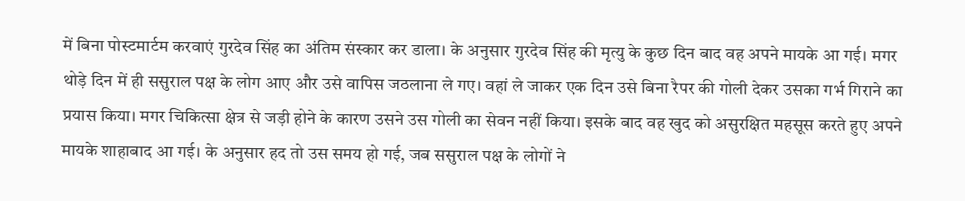में बिना पोस्टमार्टम करवाएं गुरदेव सिंह का अंतिम संस्कार कर डाला। के अनुसार गुरदेव सिंह की मृत्यु के कुछ दिन बाद वह अपने मायके आ गई। मगर थोड़े दिन में ही ससुराल पक्ष के लोग आए और उसे वापिस जठलाना ले गए। वहां ले जाकर एक दिन उसे बिना रैपर की गोली देकर उसका गर्भ गिराने का प्रयास किया। मगर चिकित्सा क्षेत्र से जड़ी होने के कारण उसने उस गोली का सेवन नहीं किया। इसके बाद वह खुद को असुरक्षित महसूस करते हुए अपने मायके शाहाबाद आ गई। के अनुसार हद तो उस समय हो गई, जब ससुराल पक्ष के लोगों ने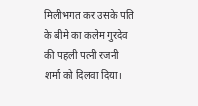मिलीभगत कर उसके पति के बीमे का कलेम गुरदेव की पहली पत्नी रजनी शर्मा को दिलवा दिया।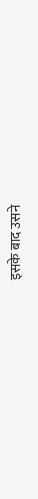इसके बाद उसने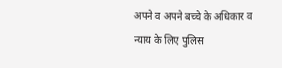अपने व अपने बच्चे के अधिकार व न्याय के लिए पुलिस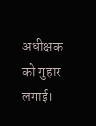अधीक्षक को गुहार लगाई।